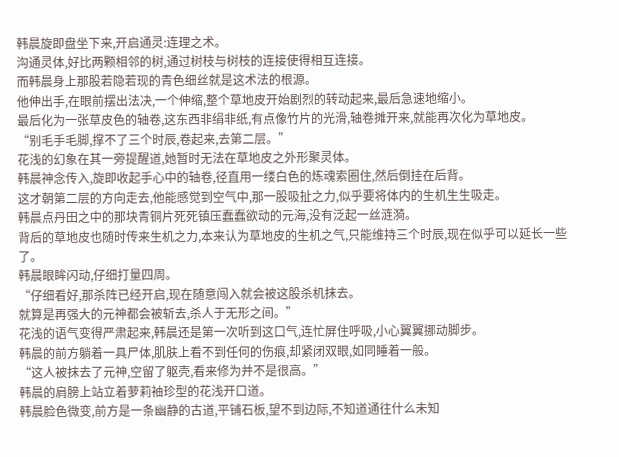韩晨旋即盘坐下来,开启通灵:连理之术。
沟通灵体,好比两颗相邻的树,通过树枝与树枝的连接使得相互连接。
而韩晨身上那股若隐若现的青色细丝就是这术法的根源。
他伸出手,在眼前摆出法决,一个伸缩,整个草地皮开始剧烈的转动起来,最后急速地缩小。
最后化为一张草皮色的轴卷,这东西非绢非纸,有点像竹片的光滑,轴卷摊开来,就能再次化为草地皮。
“别毛手毛脚,撑不了三个时辰,卷起来,去第二层。”
花浅的幻象在其一旁提醒道,她暂时无法在草地皮之外形聚灵体。
韩晨神念传入,旋即收起手心中的轴卷,径直用一缕白色的炼魂索圈住,然后倒挂在后背。
这才朝第二层的方向走去,他能感觉到空气中,那一股吸扯之力,似乎要将体内的生机生生吸走。
韩晨点丹田之中的那块青铜片死死镇压蠢蠢欲动的元海,没有泛起一丝涟漪。
背后的草地皮也随时传来生机之力,本来认为草地皮的生机之气,只能维持三个时辰,现在似乎可以延长一些了。
韩晨眼眸闪动,仔细打量四周。
“仔细看好,那杀阵已经开启,现在随意闯入就会被这股杀机抹去。
就算是再强大的元神都会被斩去,杀人于无形之间。”
花浅的语气变得严肃起来,韩晨还是第一次听到这口气,连忙屏住呼吸,小心翼翼挪动脚步。
韩晨的前方躺着一具尸体,肌肤上看不到任何的伤痕,却紧闭双眼,如同睡着一般。
“这人被抹去了元神,空留了躯壳,看来修为并不是很高。”
韩晨的肩膀上站立着萝莉袖珍型的花浅开口道。
韩晨脸色微变,前方是一条幽静的古道,平铺石板,望不到边际,不知道通往什么未知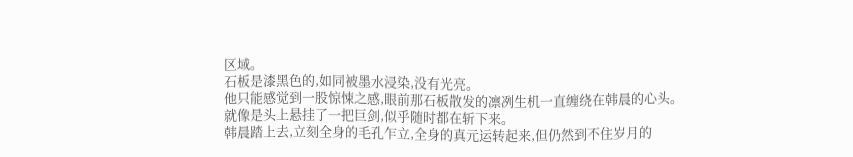区域。
石板是漆黑色的,如同被墨水浸染,没有光亮。
他只能感觉到一股惊悚之感,眼前那石板散发的凛冽生机一直缠绕在韩晨的心头。
就像是头上悬挂了一把巨剑,似乎随时都在斩下来。
韩晨踏上去,立刻全身的毛孔乍立,全身的真元运转起来,但仍然到不住岁月的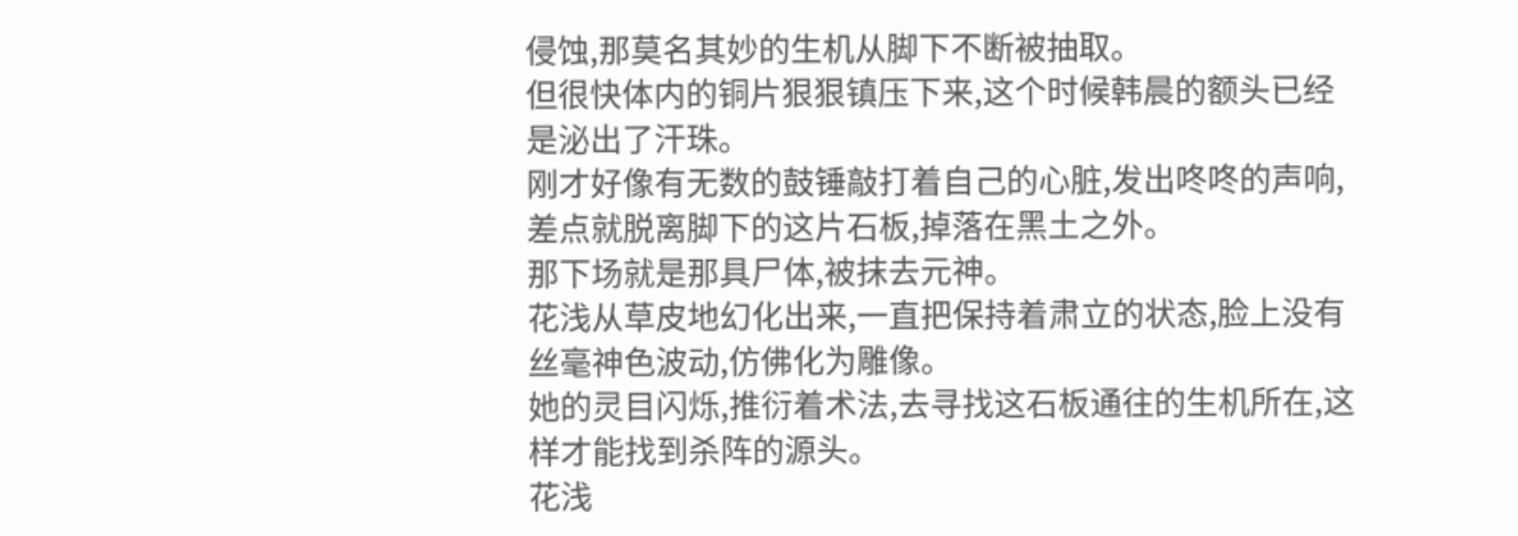侵蚀,那莫名其妙的生机从脚下不断被抽取。
但很快体内的铜片狠狠镇压下来,这个时候韩晨的额头已经是泌出了汗珠。
刚才好像有无数的鼓锤敲打着自己的心脏,发出咚咚的声响,差点就脱离脚下的这片石板,掉落在黑土之外。
那下场就是那具尸体,被抹去元神。
花浅从草皮地幻化出来,一直把保持着肃立的状态,脸上没有丝毫神色波动,仿佛化为雕像。
她的灵目闪烁,推衍着术法,去寻找这石板通往的生机所在,这样才能找到杀阵的源头。
花浅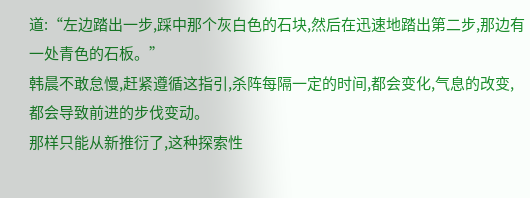道:“左边踏出一步,踩中那个灰白色的石块,然后在迅速地踏出第二步,那边有一处青色的石板。”
韩晨不敢怠慢,赶紧遵循这指引,杀阵每隔一定的时间,都会变化,气息的改变,都会导致前进的步伐变动。
那样只能从新推衍了,这种探索性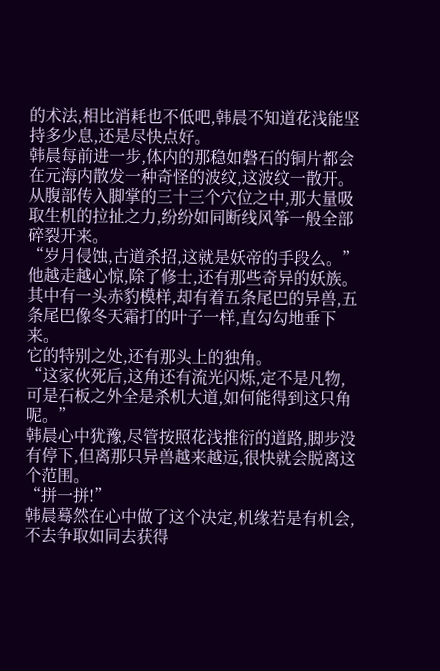的术法,相比消耗也不低吧,韩晨不知道花浅能坚持多少息,还是尽快点好。
韩晨每前进一步,体内的那稳如磐石的铜片都会在元海内散发一种奇怪的波纹,这波纹一散开。
从腹部传入脚掌的三十三个穴位之中,那大量吸取生机的拉扯之力,纷纷如同断线风筝一般全部碎裂开来。
“岁月侵蚀,古道杀招,这就是妖帝的手段么。”
他越走越心惊,除了修士,还有那些奇异的妖族。
其中有一头赤豹模样,却有着五条尾巴的异兽,五条尾巴像冬天霜打的叶子一样,直勾勾地垂下来。
它的特别之处,还有那头上的独角。
“这家伙死后,这角还有流光闪烁,定不是凡物,可是石板之外全是杀机大道,如何能得到这只角呢。”
韩晨心中犹豫,尽管按照花浅推衍的道路,脚步没有停下,但离那只异兽越来越远,很快就会脱离这个范围。
“拼一拼!”
韩晨蓦然在心中做了这个决定,机缘若是有机会,不去争取如同去获得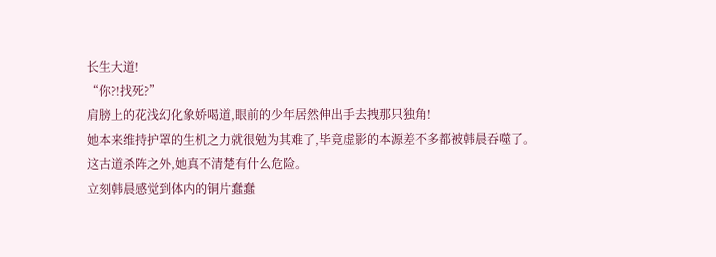长生大道!
“你?!找死?”
肩膀上的花浅幻化象娇喝道,眼前的少年居然伸出手去拽那只独角!
她本来维持护罩的生机之力就很勉为其难了,毕竟虚影的本源差不多都被韩晨吞噬了。
这古道杀阵之外,她真不清楚有什么危险。
立刻韩晨感觉到体内的铜片蠢蠢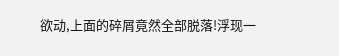欲动,上面的碎屑竟然全部脱落!浮现一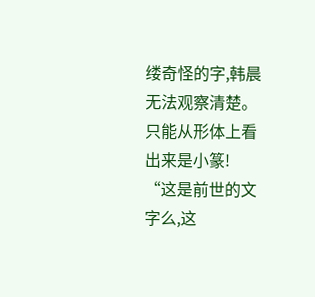缕奇怪的字,韩晨无法观察清楚。
只能从形体上看出来是小篆!
“这是前世的文字么,这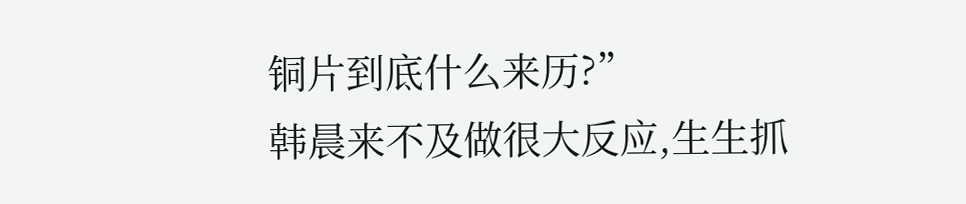铜片到底什么来历?”
韩晨来不及做很大反应,生生抓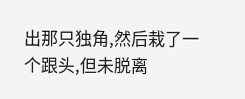出那只独角,然后栽了一个跟头,但未脱离